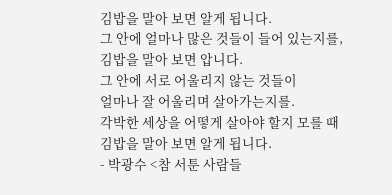김밥을 말아 보면 알게 됩니다.
그 안에 얼마나 많은 것들이 들어 있는지를,
김밥을 말아 보면 압니다.
그 안에 서로 어울리지 않는 것들이
얼마나 잘 어울리며 살아가는지를.
각박한 세상을 어떻게 살아야 할지 모를 때
김밥을 말아 보면 알게 됩니다.
- 박광수 <참 서툰 사람들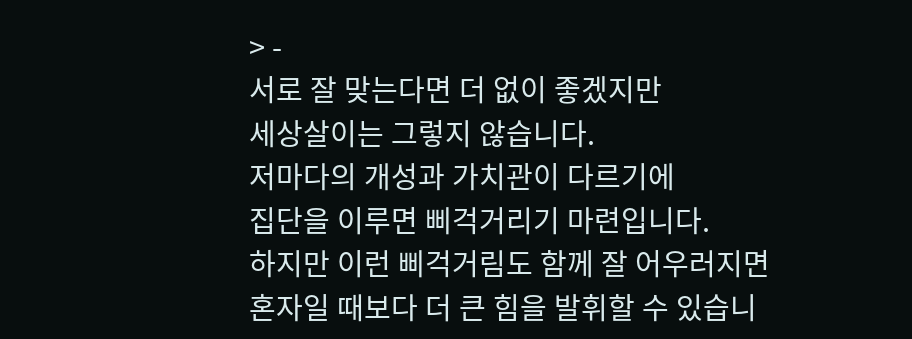> -
서로 잘 맞는다면 더 없이 좋겠지만
세상살이는 그렇지 않습니다.
저마다의 개성과 가치관이 다르기에
집단을 이루면 삐걱거리기 마련입니다.
하지만 이런 삐걱거림도 함께 잘 어우러지면
혼자일 때보다 더 큰 힘을 발휘할 수 있습니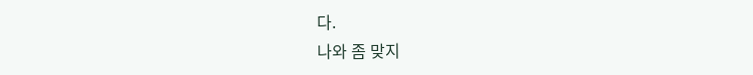다.
나와 좀 맞지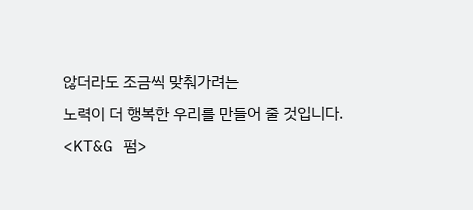않더라도 조금씩 맞춰가려는
노력이 더 행복한 우리를 만들어 줄 것입니다.
<KT&G 펌>